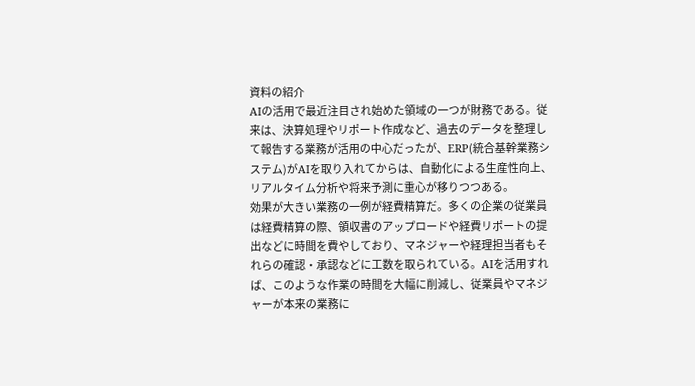資料の紹介
AIの活用で最近注目され始めた領域の一つが財務である。従来は、決算処理やリポート作成など、過去のデータを整理して報告する業務が活用の中心だったが、ERP(統合基幹業務システム)がAIを取り入れてからは、自動化による生産性向上、リアルタイム分析や将来予測に重心が移りつつある。
効果が大きい業務の一例が経費精算だ。多くの企業の従業員は経費精算の際、領収書のアップロードや経費リポートの提出などに時間を費やしており、マネジャーや経理担当者もそれらの確認・承認などに工数を取られている。AIを活用すれば、このような作業の時間を大幅に削減し、従業員やマネジャーが本来の業務に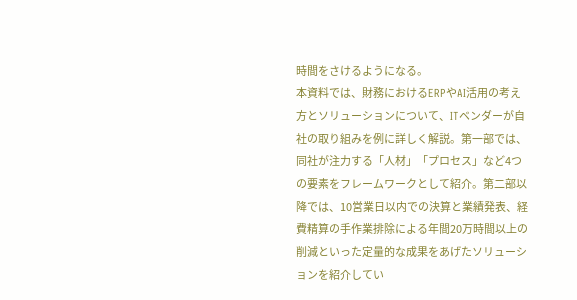時間をさけるようになる。
本資料では、財務におけるERPやAI活用の考え方とソリューションについて、ITベンダーが自社の取り組みを例に詳しく解説。第一部では、同社が注力する「人材」「プロセス」など4つの要素をフレームワークとして紹介。第二部以降では、10営業日以内での決算と業績発表、経費精算の手作業排除による年間20万時間以上の削減といった定量的な成果をあげたソリューションを紹介してい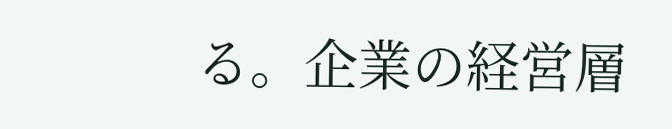る。企業の経営層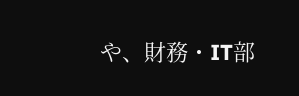や、財務・IT部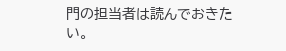門の担当者は読んでおきたい。